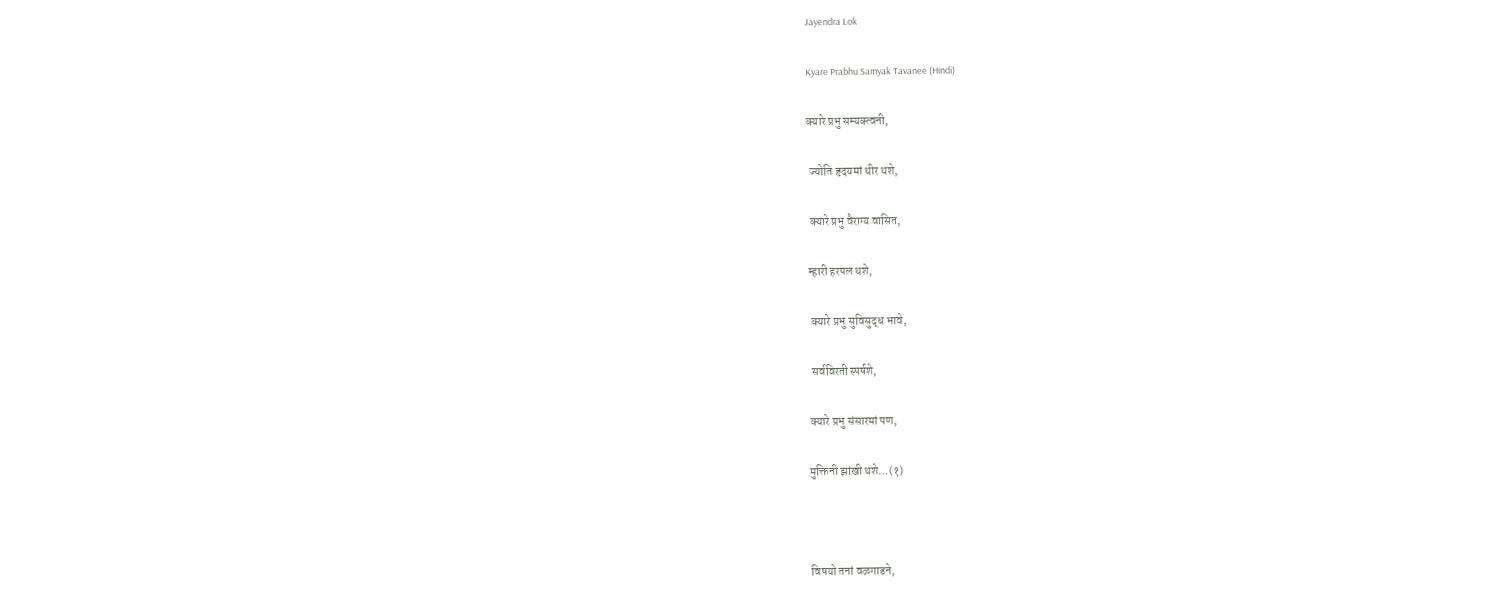Jayendra Lok

Kyare Prabhu Samyak Tavanee (Hindi)

क्यारे प्रभु सम्यक्त्वनी,

 ज्योति हृदयमां थीर थशे,

 क्यारे प्रभु वैराग्य वासित,

म्हारी हरपल थशे,

 क्यारे प्रभु सुविसुद्ध भावे,

 सर्वविरती स्पर्षशे,

क्यारे प्रभु संसारमां पण,

मुक्तिनी झांखी थशे…(१)



विषयो तनां वळगाडने,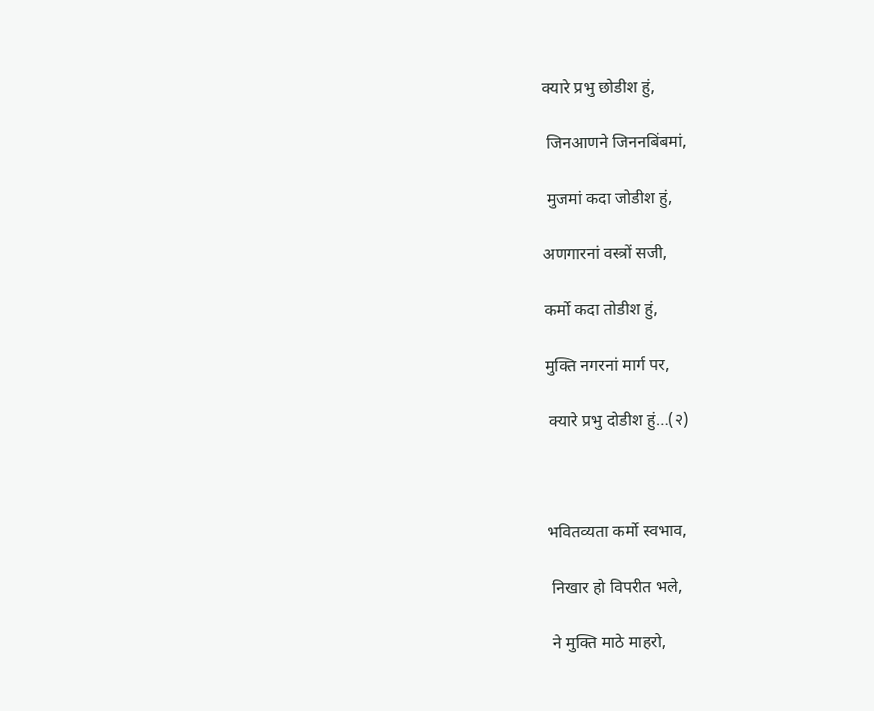क्यारे प्रभु छोडीश हुं,

 जिनआणने जिननबिंबमां,

 मुजमां कदा जोडीश हुं,

अणगारनां वस्त्रों सजी,

कर्मो कदा तोडीश हुं,

मुक्ति नगरनां मार्ग पर,

 क्यारे प्रभु दोडीश हुं…(२)



भवितव्यता कर्मो स्वभाव,

 निखार हो विपरीत भले,

 ने मुक्ति माठे माहरो,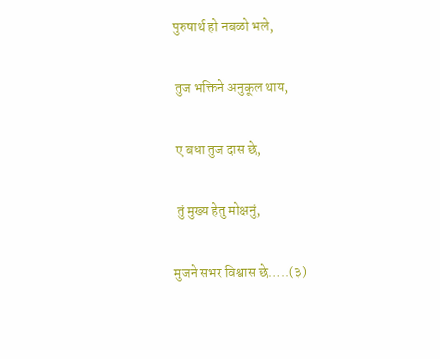पुरुषार्थ हो नबळो भले,

 तुज भक्तिने अनुकूल थाय,

 ए बधा तुज दास छे,

 तुं मुख्य हेतु मोक्षनुं,

मुजने सभर विश्वास छे…..(३)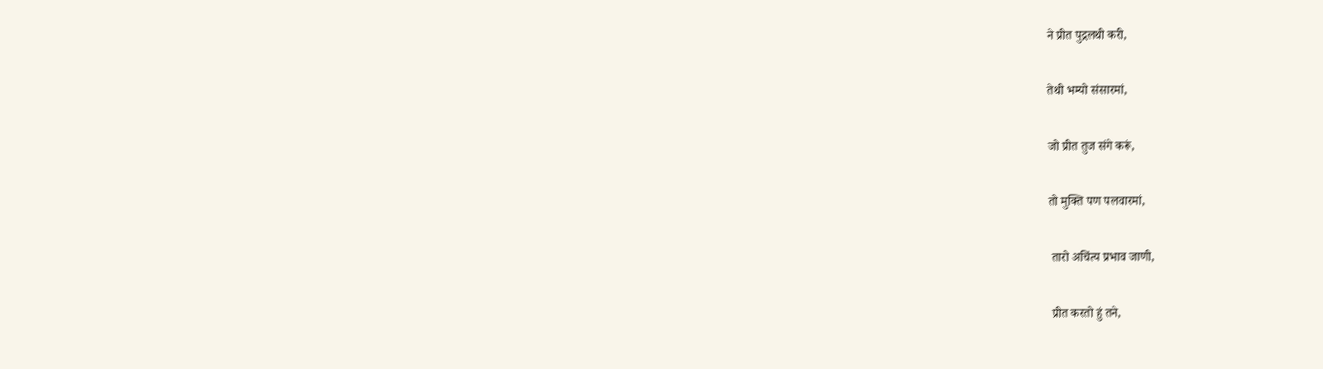ने प्रीत पुद्गलथी करी,

तेथी भम्यो संसारमां,

जो प्रीत तुज संगे करूं,

तो मुक्ति पण पलवारमां,

 तारो अचिंत्य प्रभाव जाणी,

 प्रीत करतो हुं तने,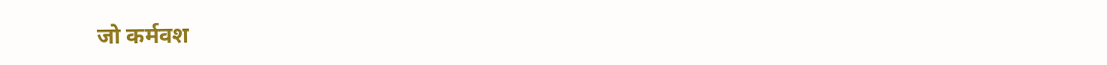जो कर्मवश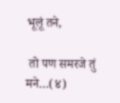भूलूं तने,

 तो पण समरजे तुं मने…(४)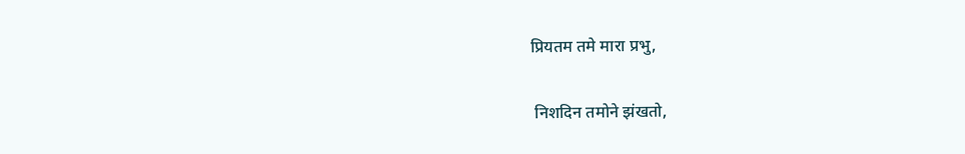प्रियतम तमे मारा प्रभु,

 निशदिन तमोने झंखतो,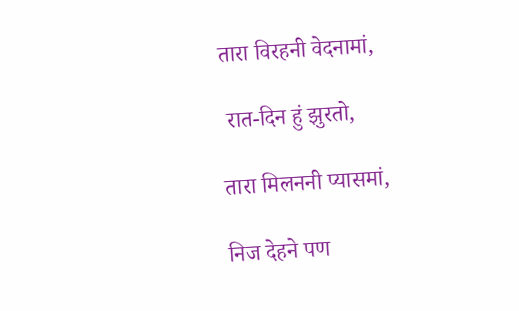तारा विरहनी वेदनामां,

 रात-दिन हुं झुरतो,

तारा मिलननी प्यासमां,

निज देहने पण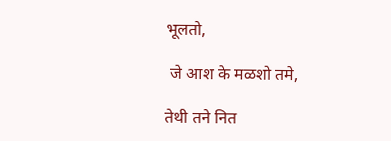भूलतो,

 जे आश के मळशो तमे,

तेथी तने नित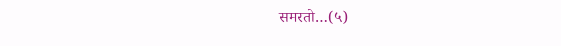समरतो…(५)